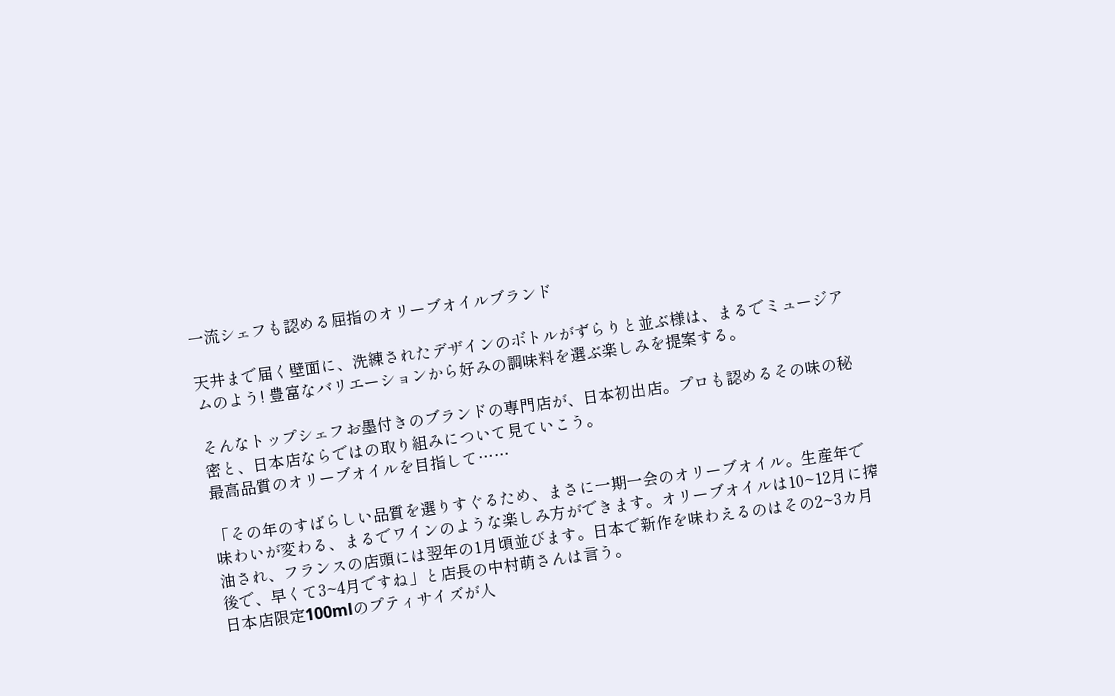一流シェフも認める屈指のオリーブオイルブランド

天井まで届く壁面に、洗練されたデザインのボトルがずらりと並ぶ様は、まるでミュージアムのよう! 豊富なバリエーションから好みの調味料を選ぶ楽しみを提案する。

そんなトップシェフお墨付きのブランドの専門店が、日本初出店。プロも認めるその味の秘密と、日本店ならではの取り組みについて見ていこう。
最高品質のオリーブオイルを目指して……

「その年のすばらしい品質を選りすぐるため、まさに一期一会のオリーブオイル。生産年で味わいが変わる、まるでワインのような楽しみ方ができます。オリーブオイルは10~12月に搾油され、フランスの店頭には翌年の1月頃並びます。日本で新作を味わえるのはその2~3カ月後で、早くて3~4月ですね」と店長の中村萌さんは言う。
日本店限定100mlのプティサイズが人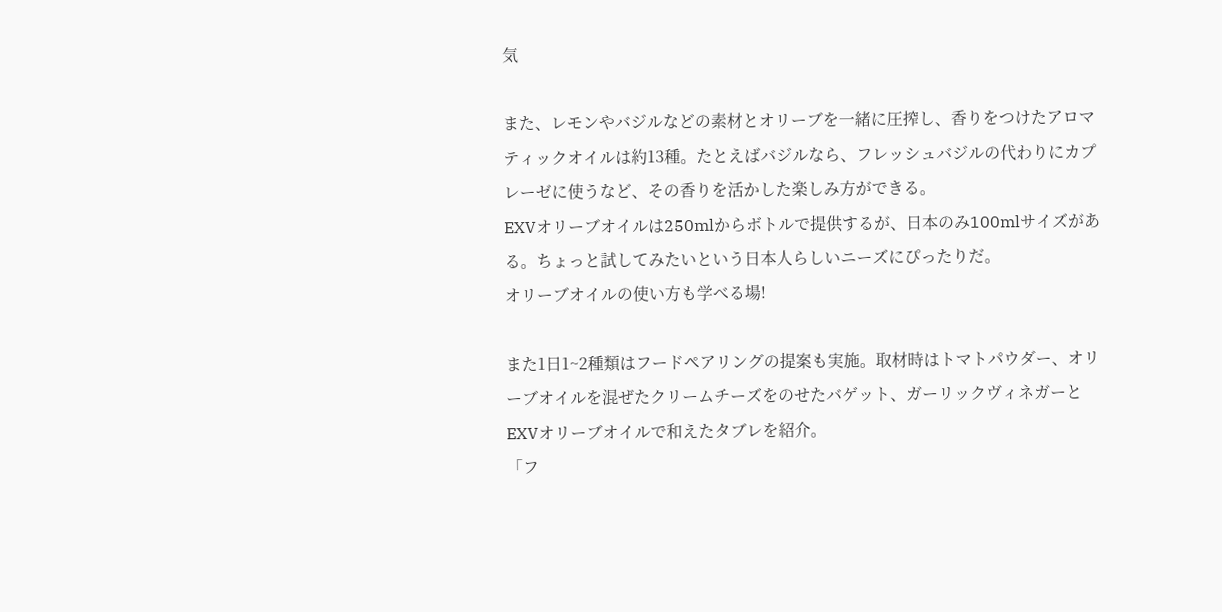気

また、レモンやバジルなどの素材とオリーブを一緒に圧搾し、香りをつけたアロマティックオイルは約13種。たとえばバジルなら、フレッシュバジルの代わりにカプレーゼに使うなど、その香りを活かした楽しみ方ができる。
EXVオリーブオイルは250mlからボトルで提供するが、日本のみ100mlサイズがある。ちょっと試してみたいという日本人らしいニーズにぴったりだ。
オリーブオイルの使い方も学べる場!

また1日1~2種類はフードペアリングの提案も実施。取材時はトマトパウダー、オリーブオイルを混ぜたクリームチーズをのせたバゲット、ガーリックヴィネガーとEXVオリーブオイルで和えたタブレを紹介。
「フ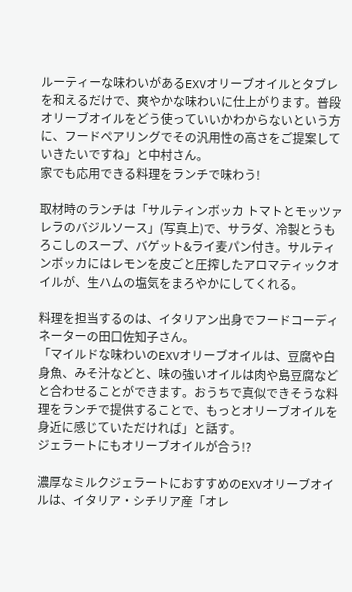ルーティーな味わいがあるEXVオリーブオイルとタブレを和えるだけで、爽やかな味わいに仕上がります。普段オリーブオイルをどう使っていいかわからないという方に、フードペアリングでその汎用性の高さをご提案していきたいですね」と中村さん。
家でも応用できる料理をランチで味わう!

取材時のランチは「サルティンボッカ トマトとモッツァレラのバジルソース」(写真上)で、サラダ、冷製とうもろこしのスープ、バゲット&ライ麦パン付き。サルティンボッカにはレモンを皮ごと圧搾したアロマティックオイルが、生ハムの塩気をまろやかにしてくれる。

料理を担当するのは、イタリアン出身でフードコーディネーターの田口佐知子さん。
「マイルドな味わいのEXVオリーブオイルは、豆腐や白身魚、みそ汁などと、味の強いオイルは肉や島豆腐などと合わせることができます。おうちで真似できそうな料理をランチで提供することで、もっとオリーブオイルを身近に感じていただければ」と話す。
ジェラートにもオリーブオイルが合う!?

濃厚なミルクジェラートにおすすめのEXVオリーブオイルは、イタリア・シチリア産「オレ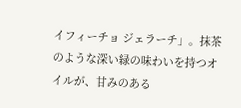イフィーチョ ジェラーチ」。抹茶のような深い緑の味わいを持つオイルが、甘みのある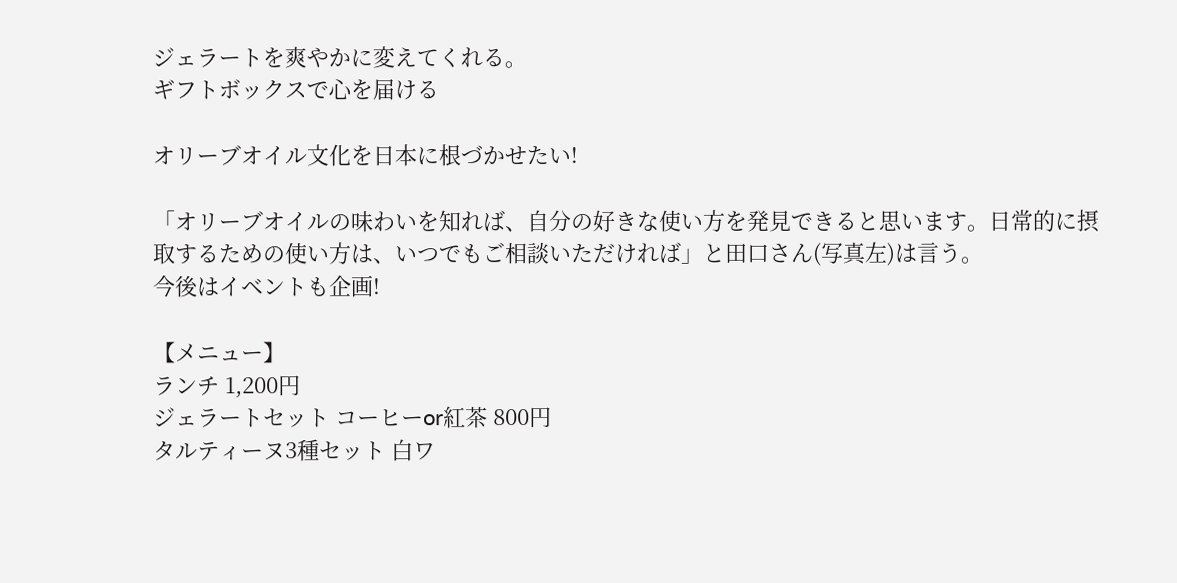ジェラートを爽やかに変えてくれる。
ギフトボックスで心を届ける

オリーブオイル文化を日本に根づかせたい!

「オリーブオイルの味わいを知れば、自分の好きな使い方を発見できると思います。日常的に摂取するための使い方は、いつでもご相談いただければ」と田口さん(写真左)は言う。
今後はイベントも企画!

【メニュー】
ランチ 1,200円
ジェラートセット コーヒーor紅茶 800円
タルティーヌ3種セット 白ワ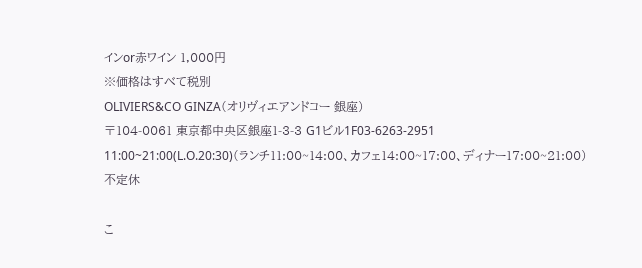インor赤ワイン 1,000円
※価格はすべて税別
OLIVIERS&CO GINZA(オリヴィエアンドコー 銀座)
〒104-0061 東京都中央区銀座1-3-3 G1ビル1F03-6263-2951
11:00~21:00(L.O.20:30)(ランチ11:00~14:00、カフェ14:00~17:00、ディナー17:00~21:00)
不定休

こ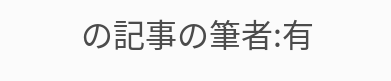の記事の筆者:有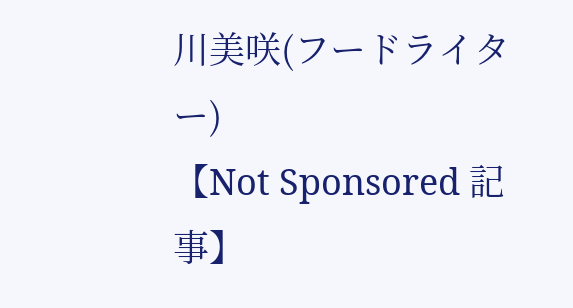川美咲(フードライター)
【Not Sponsored 記事】